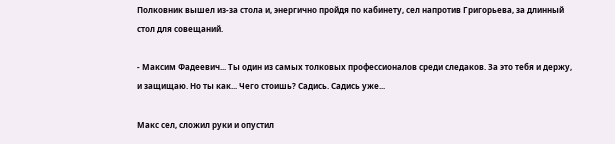Полковник вышел из-за стола и, энергично пройдя по кабинету, сел напротив Григорьева, за длинный стол для совещаний.

- Максим Фадеевич... Ты один из самых толковых профессионалов среди следаков. За это тебя и держу, и защищаю. Но ты как... Чего стоишь? Садись. Садись уже...

Макс сел, сложил руки и опустил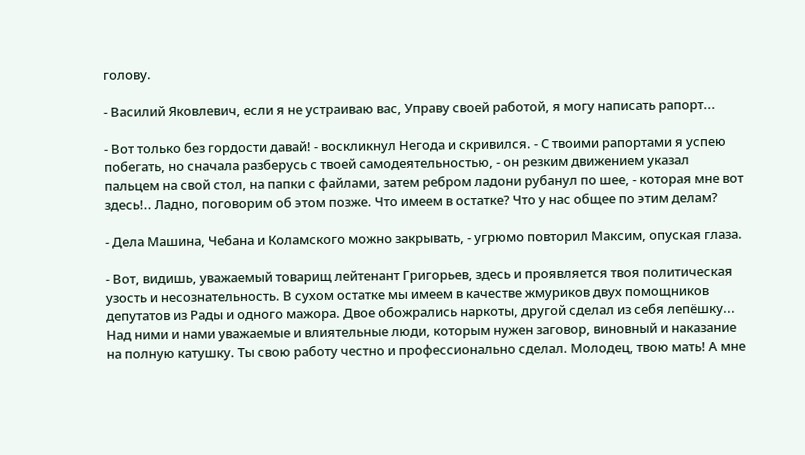голову.

- Василий Яковлевич, если я не устраиваю вас, Управу своей работой, я могу написать рапорт...

- Вот только без гордости давай! - воскликнул Негода и скривился. - С твоими рапортами я успею побегать, но сначала разберусь с твоей самодеятельностью, - он резким движением указал пальцем на свой стол, на папки с файлами, затем ребром ладони рубанул по шее, - которая мне вот здесь!.. Ладно, поговорим об этом позже. Что имеем в остатке? Что у нас общее по этим делам?

- Дела Машина, Чебана и Коламского можно закрывать, - угрюмо повторил Максим, опуская глаза.

- Вот, видишь, уважаемый товарищ лейтенант Григорьев, здесь и проявляется твоя политическая узость и несознательность. В сухом остатке мы имеем в качестве жмуриков двух помощников депутатов из Рады и одного мажора. Двое обожрались наркоты, другой сделал из себя лепёшку... Над ними и нами уважаемые и влиятельные люди, которым нужен заговор, виновный и наказание на полную катушку. Ты свою работу честно и профессионально сделал. Молодец, твою мать! А мне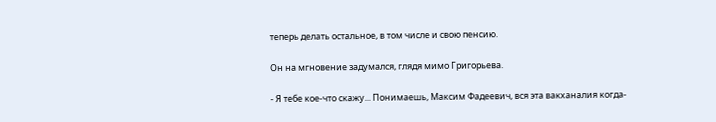теперь делать остальное, в том числе и свою пенсию.

Он на мгновение задумался, глядя мимо Григорьева.

- Я тебе кое-что скажу... Понимаешь, Максим Фадеевич, вся эта вакханалия когда-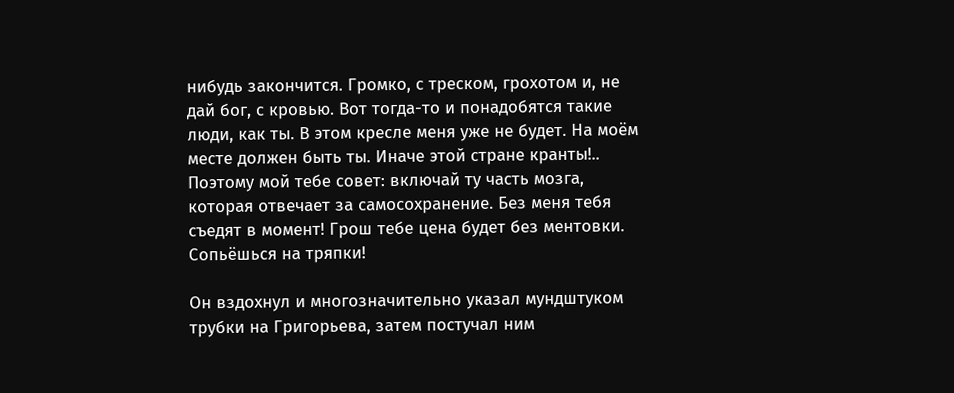нибудь закончится. Громко, с треском, грохотом и, не дай бог, с кровью. Вот тогда-то и понадобятся такие люди, как ты. В этом кресле меня уже не будет. На моём месте должен быть ты. Иначе этой стране кранты!.. Поэтому мой тебе совет: включай ту часть мозга, которая отвечает за самосохранение. Без меня тебя съедят в момент! Грош тебе цена будет без ментовки. Сопьёшься на тряпки!

Он вздохнул и многозначительно указал мундштуком трубки на Григорьева, затем постучал ним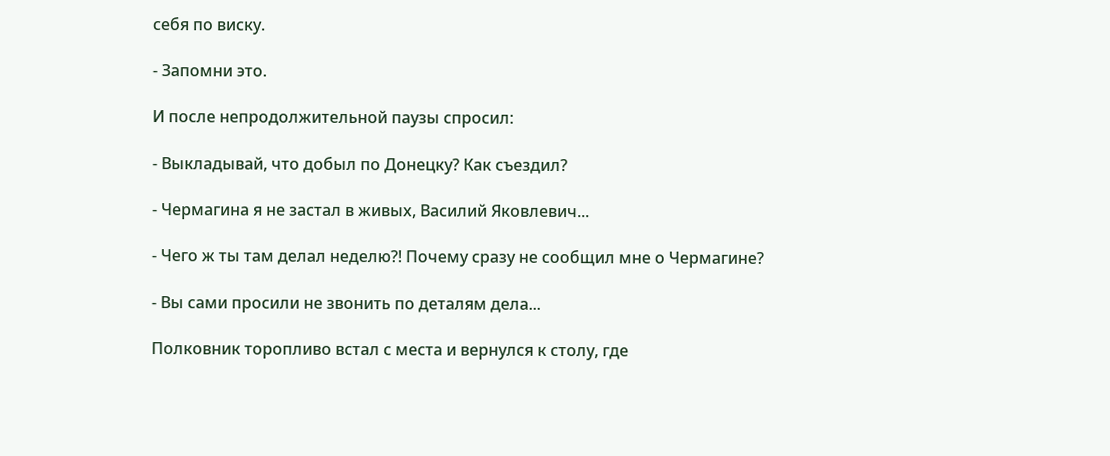себя по виску.

- Запомни это.

И после непродолжительной паузы спросил:

- Выкладывай, что добыл по Донецку? Как съездил?

- Чермагина я не застал в живых, Василий Яковлевич...

- Чего ж ты там делал неделю?! Почему сразу не сообщил мне о Чермагине?

- Вы сами просили не звонить по деталям дела...

Полковник торопливо встал с места и вернулся к столу, где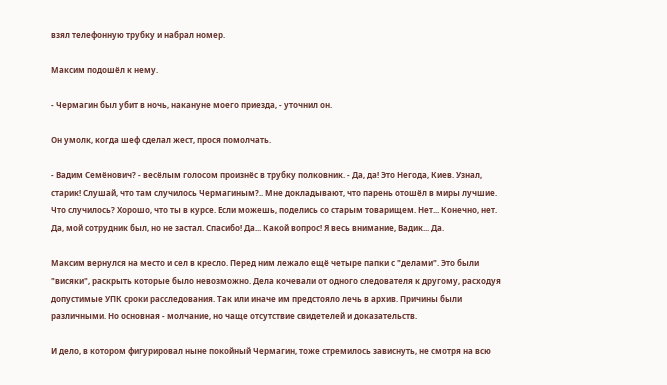взял телефонную трубку и набрал номер.

Максим подошёл к нему.

- Чермагин был убит в ночь, накануне моего приезда, - уточнил он.

Он умолк, когда шеф сделал жест, прося помолчать.

- Вадим Семёнович? - весёлым голосом произнёс в трубку полковник. - Да, да! Это Негода, Киев. Узнал, старик! Слушай, что там случилось Чермагиным?.. Мне докладывают, что парень отошёл в миры лучшие. Что случилось? Хорошо, что ты в курсе. Если можешь, поделись со старым товарищем. Нет... Конечно, нет. Да, мой сотрудник был, но не застал. Спасибо! Да... Какой вопрос! Я весь внимание, Вадик... Да.

Максим вернулся на место и сел в кресло. Перед ним лежало ещё четыре папки с "делами". Это были "висяки", раскрыть которые было невозможно. Дела кочевали от одного следователя к другому, расходуя допустимые УПК сроки расследования. Так или иначе им предстояло лечь в архив. Причины были различными. Но основная - молчание, но чаще отсутствие свидетелей и доказательств.

И дело, в котором фигурировал ныне покойный Чермагин, тоже стремилось зависнуть, не смотря на всю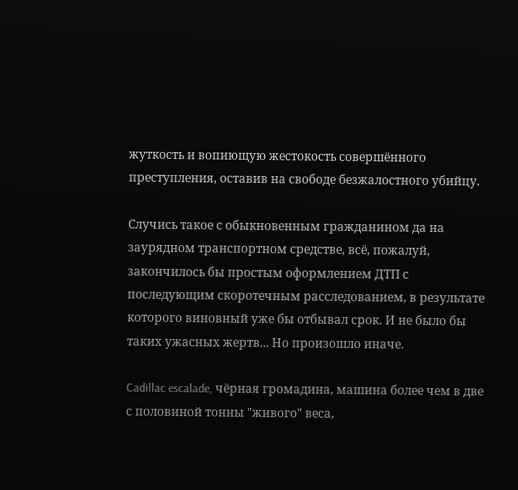жуткость и вопиющую жестокость совершённого преступления, оставив на свободе безжалостного убийцу.

Случись такое с обыкновенным гражданином да на заурядном транспортном средстве, всё, пожалуй, закончилось бы простым оформлением ДТП с последующим скоротечным расследованием, в результате которого виновный уже бы отбывал срок. И не было бы таких ужасных жертв... Но произошло иначе.

Cadillac escalade, чёрная громадина, машина более чем в две с половиной тонны "живого" веса,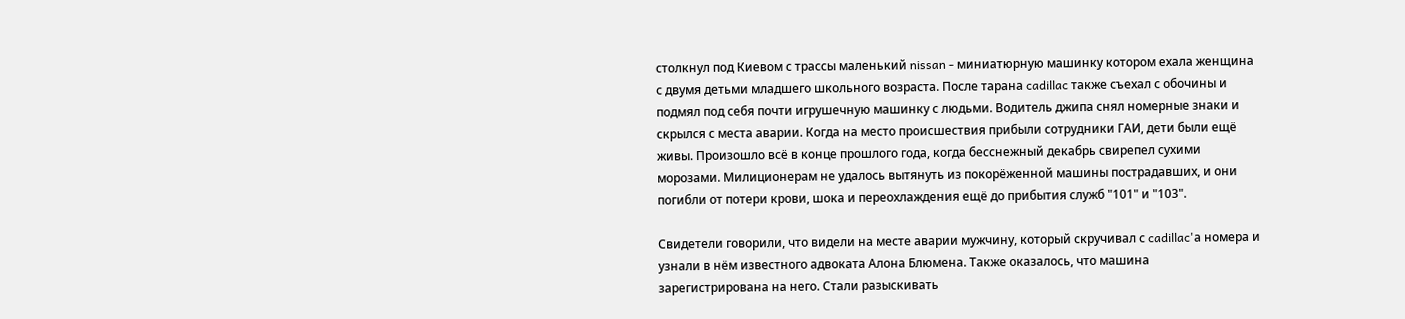столкнул под Киевом с трассы маленький nissan - миниатюрную машинку котором ехала женщина с двумя детьми младшего школьного возраста. После тарана cadillac также съехал с обочины и подмял под себя почти игрушечную машинку с людьми. Водитель джипа снял номерные знаки и скрылся с места аварии. Когда на место происшествия прибыли сотрудники ГАИ, дети были ещё живы. Произошло всё в конце прошлого года, когда бесснежный декабрь свирепел сухими морозами. Милиционерам не удалось вытянуть из покорёженной машины пострадавших, и они погибли от потери крови, шока и переохлаждения ещё до прибытия служб "101" и "103".

Свидетели говорили, что видели на месте аварии мужчину, который скручивал с cadillac'а номера и узнали в нём известного адвоката Алона Блюмена. Также оказалось, что машина зарегистрирована на него. Стали разыскивать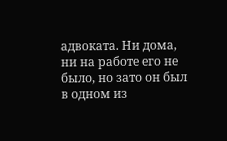адвоката. Ни дома, ни на работе его не было, но зато он был в одном из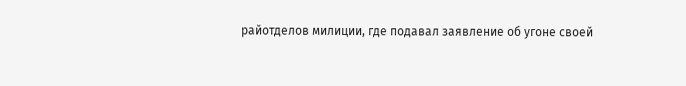райотделов милиции, где подавал заявление об угоне своей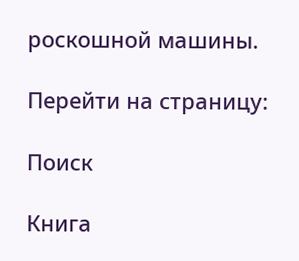роскошной машины.

Перейти на страницу:

Поиск

Книга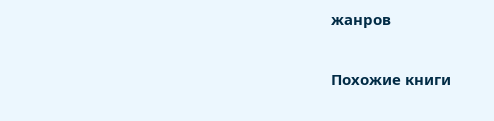жанров

Похожие книги